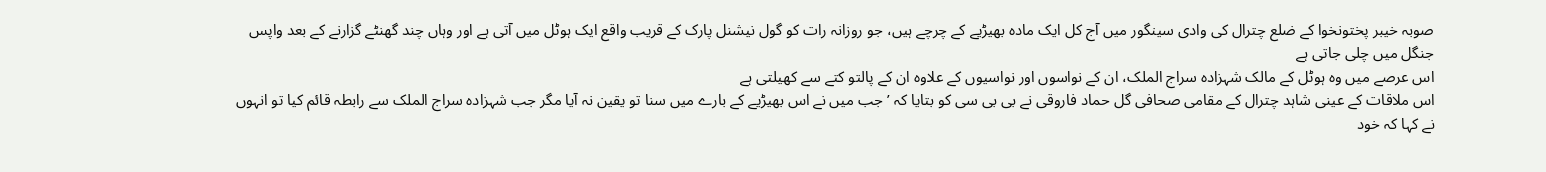صوبہ خیبر پختونخوا کے ضلع چترال کی وادی سینگور میں آج کل ایک مادہ بھیڑیے کے چرچے ہیں، جو روزانہ رات کو گول نیشنل پارک کے قریب واقع ایک ہوٹل میں آتی ہے اور وہاں چند گھنٹے گزارنے کے بعد واپس جنگل میں چلی جاتی ہے
اس عرصے میں وہ ہوٹل کے مالک شہزادہ سراج الملک، ان کے نواسوں اور نواسیوں کے علاوہ ان کے پالتو کتے سے کھیلتی ہے
اس ملاقات کے عینی شاہد چترال کے مقامی صحافی گل حماد فاروقی نے بی بی سی کو بتایا کہ ’جب میں نے اس بھیڑیے کے بارے میں سنا تو یقین نہ آیا مگر جب شہزادہ سراج الملک سے رابطہ قائم کیا تو انہوں نے کہا کہ خود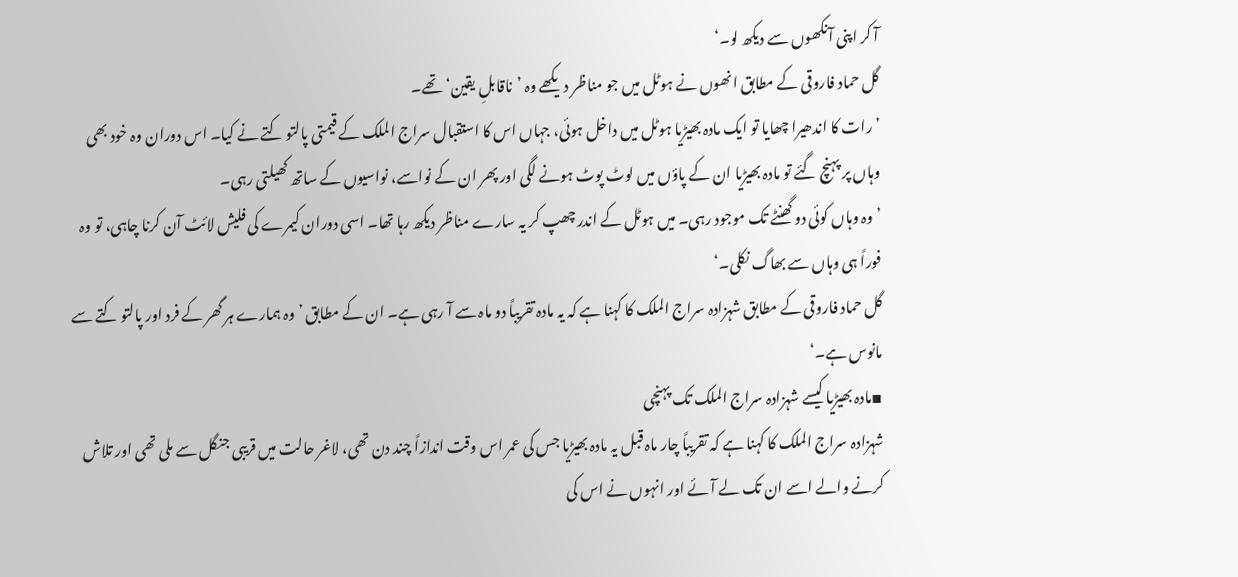آ کر اپنی آنکھوں سے دیکھ لو۔‘
گل حماد فاروقی کے مطابق انھوں نے ہوٹل میں جو مناظر دیکھے وہ ’ناقابلِ یقین‘ تھے۔
’رات کا اندھیرا چھایا تو ایک مادہ بھیڑیا ہوٹل میں داخل ہوئی، جہاں اس کا استقبال سراج الملک کے قیمتی پالتو کتے نے کیا۔ اس دوران وہ خود بھی وہاں پر پہنچ گئے تو مادہ بھیڑیا ان کے پاؤں میں لوٹ پوٹ ہونے لگی اور پھر ان کے نواسے، نواسیوں کے ساتھ کھیلتی رہی۔
’وہ وہاں کوئی دو گھنٹے تک موجود رہی۔ میں ہوٹل کے اندر چھپ کر یہ سارے مناظر دیکھ رہا تھا۔ اسی دوران کیمرے کی فلیش لائٹ آن کرنا چاہی، تو وہ فوراً ہی وہاں سے بھاگ نکلی۔‘
گل حماد فاروقی کے مطابق شہزادہ سراج الملک کا کہنا ہے کہ یہ مادہ تقریباً دو ماہ سے آ رہی ہے۔ ان کے مطابق ’وہ ہمارے ہر گھر کے فرد اور پالتو کتے سے مانوس ہے۔‘
▪مادہ بھیڑیا کیسے شہزادہ سراج الملک تک پہنچی
شہزادہ سراج الملک کا کہنا ہے کہ تقریباً چار ماہ قبل یہ مادہ بھیڑیا جس کی عمر اس وقت اندازاً چند دن تھی، لاغر حالت میں قریبی جنگل سے ملی تھی اور تلاش کرنے والے اسے ان تک لے آئے اور انہوں نے اس کی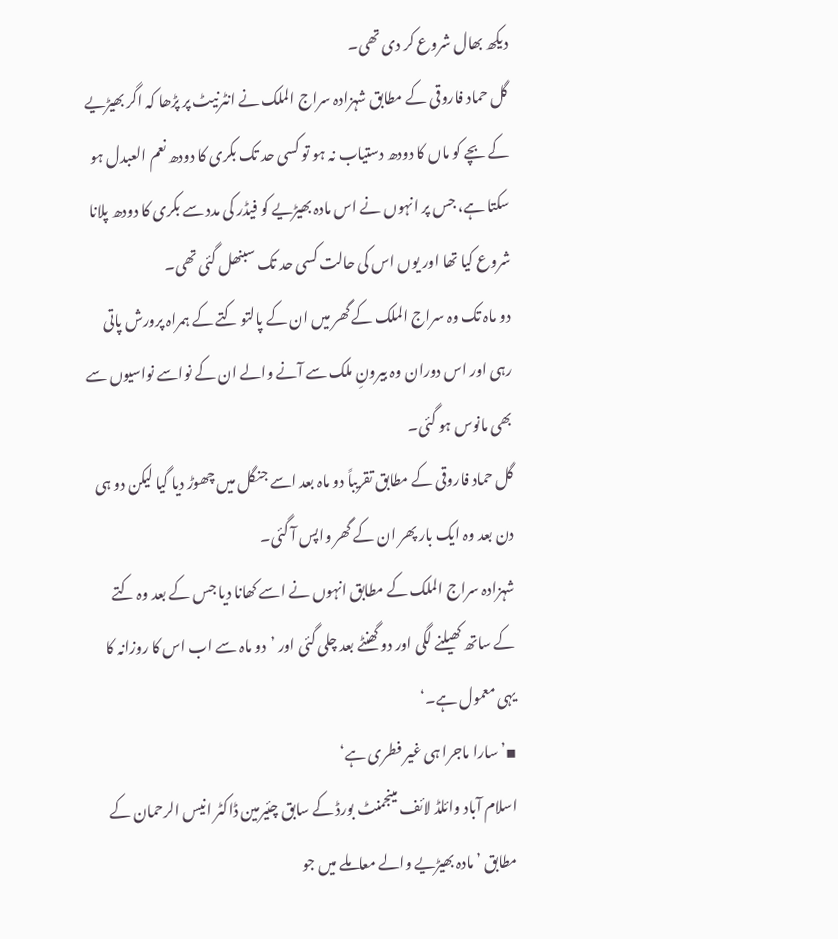دیکھ بھال شروع کر دی تھی۔
گل حماد فاروقی کے مطابق شہزادہ سراج الملک نے انٹرنیٹ پر پڑھا کہ اگر بھیڑیے کے بچے کو ماں کا دودھ دستیاب نہ ہو تو کسی حد تک بکری کا دودھ نعم العبدل ہو سکتا ہے، جس پر انہوں نے اس مادہ بھیڑیے کو فیڈر کی مدد سے بکری کا دودھ پلانا شروع کیا تھا اور یوں اس کی حالت کسی حد تک سبنھل گئی تھی۔
دو ماہ تک وہ سراج الملک کے گھر میں ان کے پالتو کتے کے ہمراہ پرورش پاتی رہی اور اس دوران وہ بیرونِ ملک سے آنے والے ان کے نواسے نواسیوں سے بھی مانوس ہو گئی۔
گل حماد فاروقی کے مطابق تقریباً دو ماہ بعد اسے جنگل میں چھوڑ دیا گیا لیکن دو ہی دن بعد وہ ایک بار پھر ان کے گھر واپس آ گئی۔
شہزادہ سراج الملک کے مطابق انہوں نے اسے کھانا دیا جس کے بعد وہ کتے کے ساتھ کھیلنے لگی اور دو گھنٹے بعد چلی گئی اور ’دو ماہ سے اب اس کا روزانہ کا یہی معمول ہے۔‘
▪’سارا ماجرا ہی غیر فطری ہے‘
اسلام آباد وائلڈ لائف مینجمنٹ بورڈ کے سابق چئیرمین ڈاکٹر انیس الرحمان کے مطابق ’مادہ بھیڑیے والے معاملے میں جو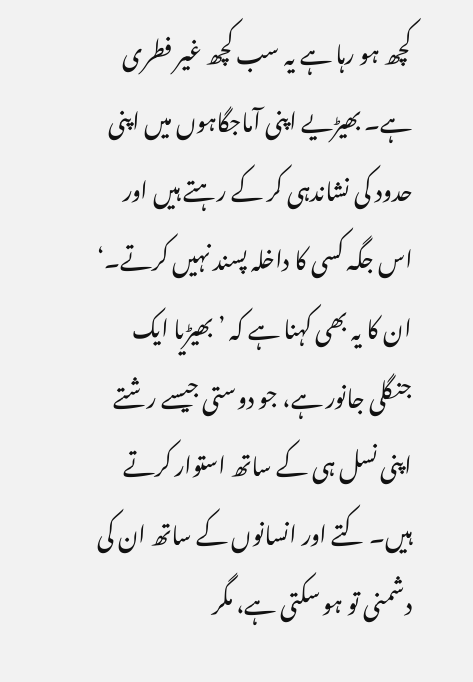کچھ ہو رہا ہے یہ سب کچھ غیر فطری ہے۔ بھیڑیے اپنی آماجگاہوں میں اپنی حدود کی نشاندہی کر کے رہتے ہیں اور اس جگہ کسی کا داخلہ پسند نہیں کرتے۔‘
ان کا یہ بھی کہنا ہے کہ ’بھیڑیا ایک جنگلی جانور ہے، جو دوستی جیسے رشتے اپنی نسل ہی کے ساتھ استوار کرتے ہیں۔ کتے اور انسانوں کے ساتھ ان کی دشمنی تو ہو سکتی ہے، مگر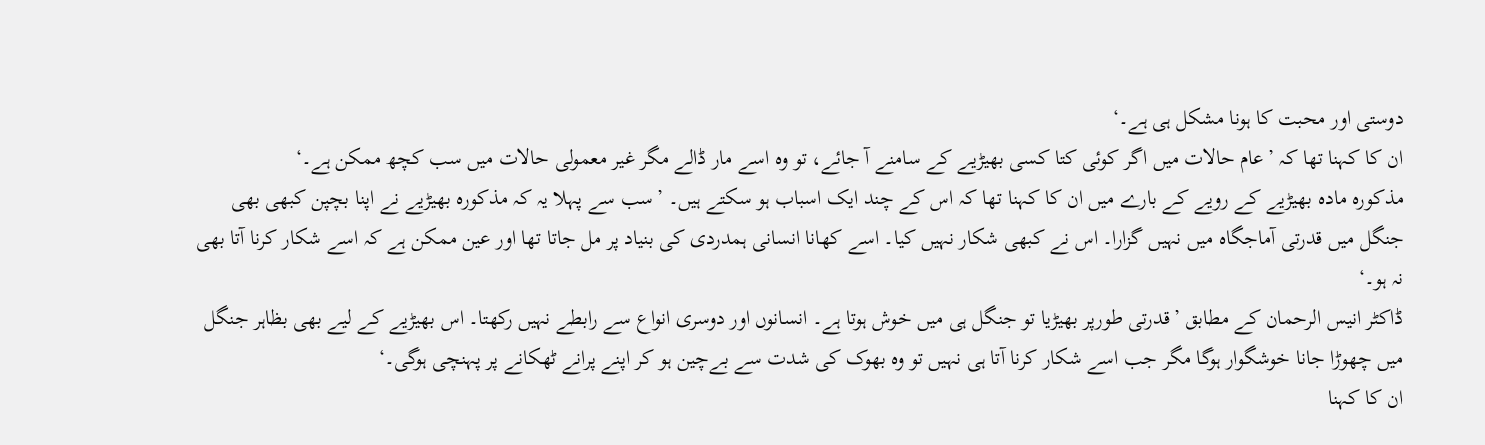دوستی اور محبت کا ہونا مشکل ہی ہے۔‘
ان کا کہنا تھا کہ ’عام حالات میں اگر کوئی کتا کسی بھیڑیے کے سامنے آ جائے، تو وہ اسے مار ڈالے مگر غیر معمولی حالات میں سب کچھ ممکن ہے۔‘
مذکورہ مادہ بھیڑیے کے رویے کے بارے میں ان کا کہنا تھا کہ اس کے چند ایک اسباب ہو سکتے ہیں۔ ’سب سے پہلا یہ کہ مذکورہ بھیڑیے نے اپنا بچپن کبھی بھی جنگل میں قدرتی آماجگاہ میں نہیں گزارا۔ اس نے کبھی شکار نہیں کیا۔ اسے کھانا انسانی ہمدردی کی بنیاد پر مل جاتا تھا اور عین ممکن ہے کہ اسے شکار کرنا آتا بھی نہ ہو۔‘
ڈاکٹر انیس الرحمان کے مطابق ’قدرتی طورپر بھیڑیا تو جنگل ہی میں خوش ہوتا ہے۔ انسانوں اور دوسری انواع سے رابطے نہیں رکھتا۔ اس بھیڑیے کے لیے بھی بظاہر جنگل میں چھوڑا جانا خوشگوار ہوگا مگر جب اسے شکار کرنا آتا ہی نہیں تو وہ بھوک کی شدت سے بےچین ہو کر اپنے پرانے ٹھکانے پر پہنچی ہوگی۔‘
ان کا کہنا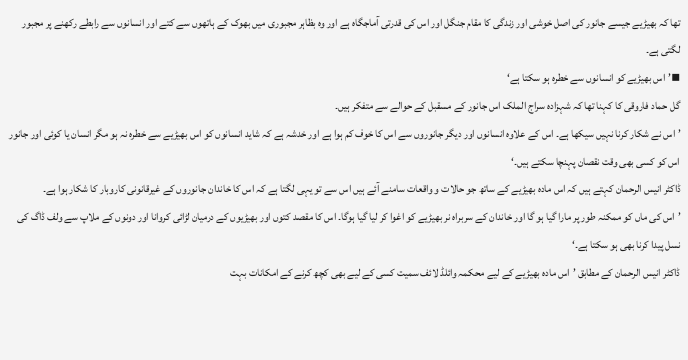تھا کہ بھیڑیے جیسے جانور کی اصل خوشی اور زندگی کا مقام جنگل اور اس کی قدرتی آماجگاہ ہے اور وہ بظاہر مجبوری میں بھوک کے ہاتھوں سے کتے اور انسانوں سے رابطے رکھنے پر مجبور لگتی ہے۔
▪’اس بھیڑیے کو انسانوں سے خطرہ ہو سکتا ہے‘
گل حماد فاروقی کا کہنا تھا کہ شہزادہ سراج الملک اس جانور کے مسقبل کے حوالے سے متفکر ہیں۔
’اس نے شکار کرنا نہیں سیکھا ہے۔ اس کے علاوہ انسانوں اور دیگر جانوروں سے اس کا خوف کم ہوا ہے اور خدشہ ہے کہ شاید انسانوں کو اس بھیڑیے سے خطرہ نہ ہو مگر انسان یا کوئی اور جانور اس کو کسی بھی وقت نقصان پہنچا سکتے ہیں۔‘
ڈاکٹر انیس الرحمان کہتے ہیں کہ اس مادہ بھیڑیے کے ساتھ جو حالات و واقعات سامنے آئے ہیں اس سے تو یہی لگتا ہے کہ اس کا خاندان جانوروں کے غیرقانونی کاروبار کا شکار ہوا ہے۔
’اس کی ماں کو ممکنہ طور پر مارا گیا ہو گا اور خاندان کے سربراہ نر بھیڑیے کو اغوا کر لیا گیا ہوگا۔ اس کا مقصد کتوں اور بھیڑیوں کے درمیان لڑائی کروانا اور دونوں کے ملاپ سے ولف ڈاگ کی نسل پیدا کرنا بھی ہو سکتا ہے۔‘
ڈاکٹر انیس الرحمان کے مطابق ’اس مادہ بھیڑیے کے لیے محکمہ وائلڈ لائف سمیت کسی کے لیے بھی کچھ کرنے کے امکانات بہت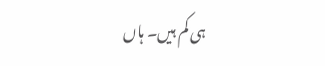ہی کم ہیں۔ ہاں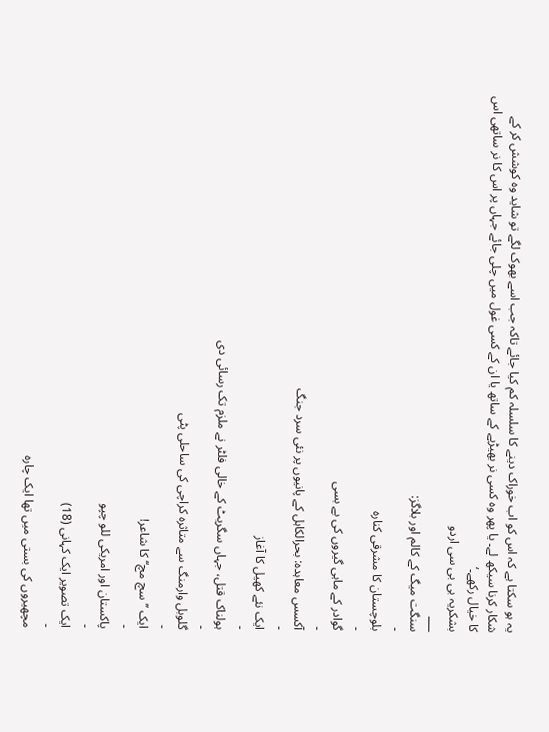یہ ہو سکتا ہے کہ اس کو اب خوراک دینے کا سلسلہ کم کیا جائے تاکہ جب اسے بھوک لگے تو شاید وہ کوشش کر کے شکار کرنا سیکھ لے۔ یا پھر وہ کسی نر بھیڑیے کے ساتھ یا ان کے کسی غول میں چلی جائے جہاں پر اس کا نر ساتھی اس کا خیال رکھے۔‘
بشکریہ بی بی سی اردو
___
سنگت میگ کے کالم اور بلاگز:
-
بلوچستان کا مشرقی کنارہ
-
گوادر کے ماہی گیروں کی بے بسی
-
آکسس معاہدہ: بحرالکاہل کے پانیوں پر نئی سرد جنگ
-
ایک نئے کھیل کا آغاز
-
ہولناک قتل، جہاں سگریٹ کے خالی فلٹر نے ملزم تک رسائی دی
-
گلوبل وارمنگ سے متاثرہ کراچی کی ساحلی پٹی
-
ایک ’’سچ مچ‘‘ کا شاعر!
-
پاکستان اور امریکی للو چپو
-
ایک تصویر ایک کہانی (18)
-
مچھیروں کی بستی میں تھا ایک چارہ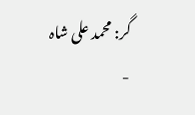گر: محمد علی شاہ
-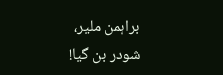براہمن ملیر، شودر بن گیا!